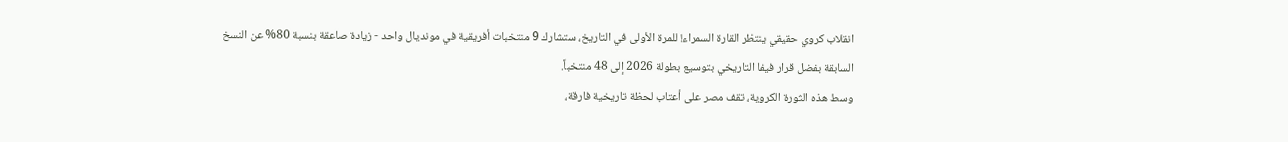انقلاب كروي حقيقي ينتظر القارة السمراء! للمرة الأولى في التاريخ، ستشارك 9 منتخبات أفريقية في مونديال واحد - زيادة صاعقة بنسبة 80% عن النسخ السابقة بفضل قرار فيفا التاريخي بتوسيع بطولة 2026 إلى 48 منتخباً.
وسط هذه الثورة الكروية، تقف مصر على أعتاب لحظة تاريخية فارقة،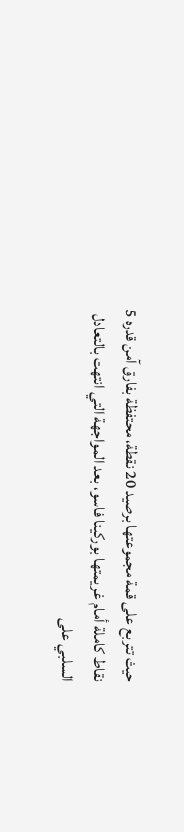حيث تتربع على قمة مجموعتها برصيد 20 نقطة، محتفظة بفارق آمن قدره 5 نقاط كاملة أمام غريمتها بوركينا فاسو، بعد المواجهة التي انتهت بالتعادل السلبي على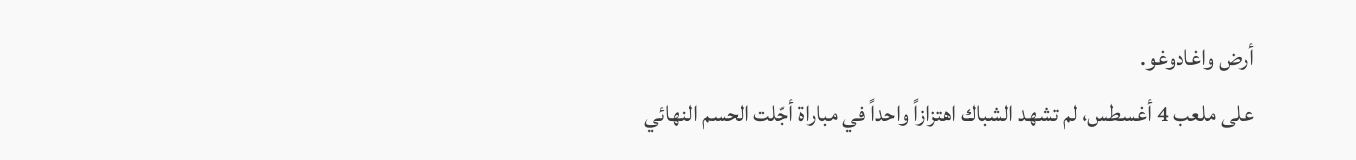أرض واغادوغو.
على ملعب 4 أغسطس، لم تشهد الشباك اهتزازاً واحداً في مباراة أجّلت الحسم النهائي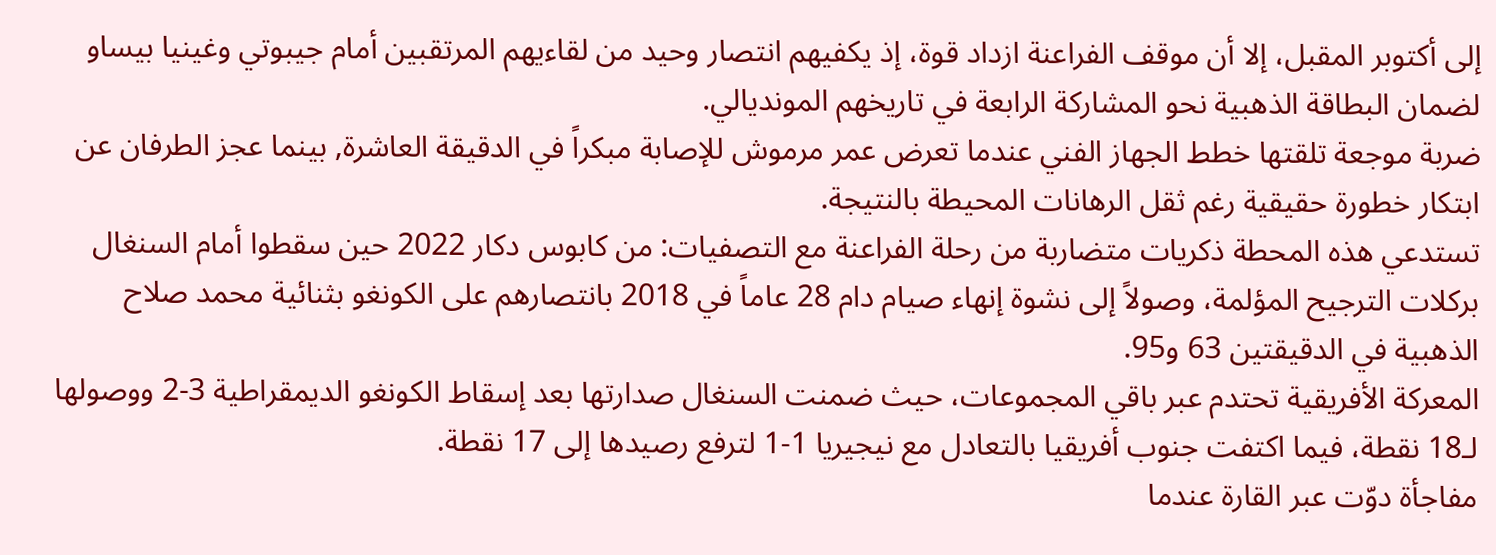إلى أكتوبر المقبل، إلا أن موقف الفراعنة ازداد قوة، إذ يكفيهم انتصار وحيد من لقاءيهم المرتقبين أمام جيبوتي وغينيا بيساو لضمان البطاقة الذهبية نحو المشاركة الرابعة في تاريخهم المونديالي.
ضربة موجعة تلقتها خطط الجهاز الفني عندما تعرض عمر مرموش للإصابة مبكراً في الدقيقة العاشرة, بينما عجز الطرفان عن ابتكار خطورة حقيقية رغم ثقل الرهانات المحيطة بالنتيجة.
تستدعي هذه المحطة ذكريات متضاربة من رحلة الفراعنة مع التصفيات: من كابوس دكار 2022 حين سقطوا أمام السنغال بركلات الترجيح المؤلمة، وصولاً إلى نشوة إنهاء صيام دام 28 عاماً في 2018 بانتصارهم على الكونغو بثنائية محمد صلاح الذهبية في الدقيقتين 63 و95.
المعركة الأفريقية تحتدم عبر باقي المجموعات، حيث ضمنت السنغال صدارتها بعد إسقاط الكونغو الديمقراطية 3-2 ووصولها لـ18 نقطة، فيما اكتفت جنوب أفريقيا بالتعادل مع نيجيريا 1-1 لترفع رصيدها إلى 17 نقطة.
مفاجأة دوّت عبر القارة عندما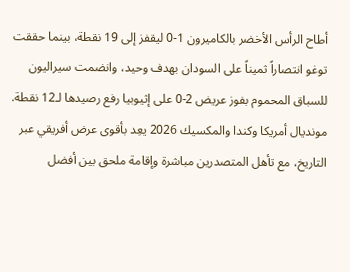أطاح الرأس الأخضر بالكاميرون 1-0 ليقفز إلى 19 نقطة، بينما حققت توغو انتصاراً ثميناً على السودان بهدف وحيد، وانضمت سيراليون للسباق المحموم بفوز عريض 2-0 على إثيوبيا رفع رصيدها لـ12 نقطة.
مونديال أمريكا وكندا والمكسيك 2026 يعِد بأقوى عرض أفريقي عبر التاريخ، مع تأهل المتصدرين مباشرة وإقامة ملحق بين أفضل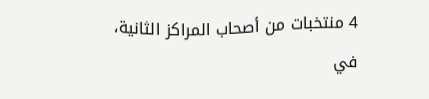4 منتخبات من أصحاب المراكز الثانية، في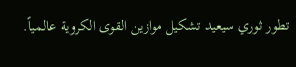تطور ثوري سيعيد تشكيل موازين القوى الكروية عالمياً.